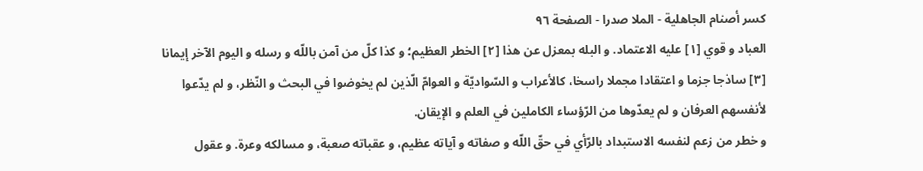كسر أصنام الجاهلية - الملا صدرا - الصفحة ٩٦
العباد و قوي [١] عليه الاعتماد. و البله بمعزل عن هذا [٢] الخطر العظيم؛ و كذا كلّ من آمن باللّه و رسله و اليوم الآخر إيمانا [٣] ساذجا جزما و اعتقادا مجملا راسخا، كالأعراب و السّواديّة و العوامّ الّذين لم يخوضوا في البحث و النّظر، و لم يدّعوا لأنفسهم العرفان و لم يعدّوها من الرّؤساء الكاملين في العلم و الإيقان.
و خطر من زعم لنفسه الاستبداد بالرّأي في حقّ اللّه و صفاته و آياته عظيم، و عقباته صعبة، و مسالكه وعرة. و عقول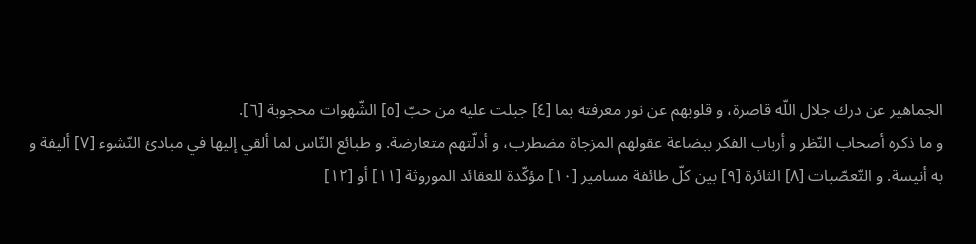الجماهير عن درك جلال اللّه قاصرة، و قلوبهم عن نور معرفته بما [٤] جبلت عليه من حبّ [٥] الشّهوات محجوبة [٦].
و ما ذكره أصحاب النّظر و أرباب الفكر ببضاعة عقولهم المزجاة مضطرب، و أدلّتهم متعارضة. و طبائع النّاس لما ألقي إليها في مبادئ النّشوء [٧] أليفة و به أنيسة. و التّعصّبات [٨] الثائرة [٩] بين كلّ طائفة مسامير [١٠] مؤكّدة للعقائد الموروثة [١١] أو [١٢]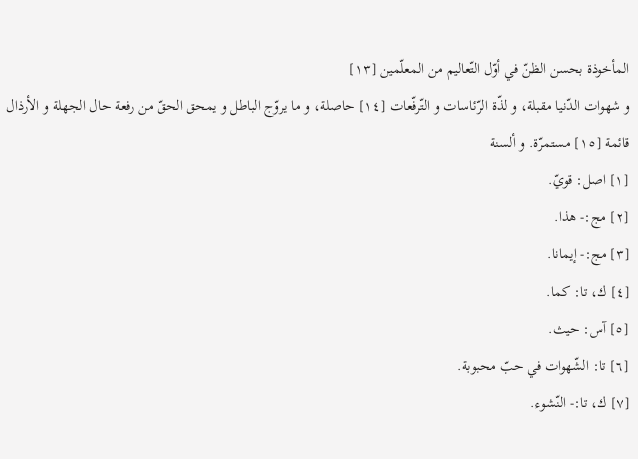المأخوذة بحسن الظنّ في أوّل التّعاليم من المعلّمين [١٣]
و شهوات الدّنيا مقبلة، و لذّة الرّئاسات و التّرفّعات [١٤] حاصلة، و ما يروّج الباطل و يمحق الحقّ من رفعة حال الجهلة و الأرذال قائمة [١٥] مستمرّة. و ألسنة
[١] اصل: قويّ.
[٢] مج:- هذا.
[٣] مج:- إيمانا.
[٤] ك، تا: كما.
[٥] آس: حيث.
[٦] تا: الشّهوات في حبّ محبوبة.
[٧] ك، تا:- النّشوء.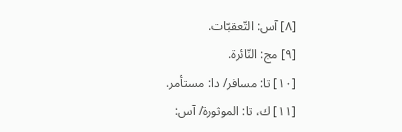[٨] آس: التّعقبّات.
[٩] مج: النّائرة.
[١٠] تا: مسافر/ دا: مستأمر.
[١١] ك، تا: الموثورة/ آس: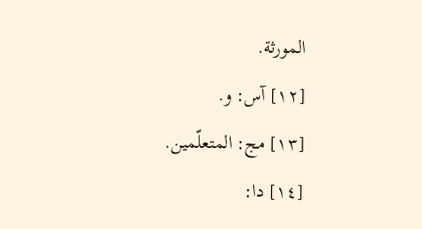المورثة.
[١٢] آس: و.
[١٣] مج: المتعلّمين.
[١٤] دا: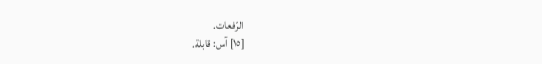الرّفعات.
[١٥] آس: قابلة.